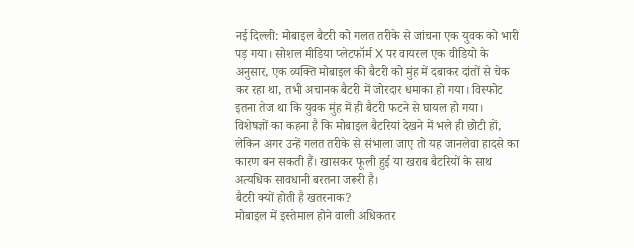नई दिल्ली: मोबाइल बैटरी को गलत तरीके से जांचना एक युवक को भारी पड़ गया। सोशल मीडिया प्लेटफॉर्म X पर वायरल एक वीडियो के अनुसार, एक व्यक्ति मोबाइल की बैटरी को मुंह में दबाकर दांतों से चेक कर रहा था, तभी अचानक बैटरी में जोरदार धमाका हो गया। विस्फोट इतना तेज था कि युवक मुंह में ही बैटरी फटने से घायल हो गया।
विशेषज्ञों का कहना है कि मोबाइल बैटरियां देखने में भले ही छोटी हों, लेकिन अगर उन्हें गलत तरीके से संभाला जाए तो यह जानलेवा हादसे का कारण बन सकती हैं। खासकर फूली हुई या खराब बैटरियों के साथ अत्यधिक सावधानी बरतना जरूरी है।
बैटरी क्यों होती है खतरनाक?
मोबाइल में इस्तेमाल होने वाली अधिकतर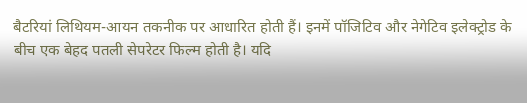बैटरियां लिथियम-आयन तकनीक पर आधारित होती हैं। इनमें पॉजिटिव और नेगेटिव इलेक्ट्रोड के बीच एक बेहद पतली सेपरेटर फिल्म होती है। यदि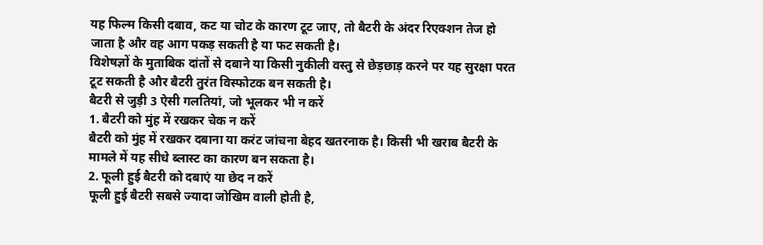यह फिल्म किसी दबाव, कट या चोट के कारण टूट जाए, तो बैटरी के अंदर रिएक्शन तेज हो जाता है और वह आग पकड़ सकती है या फट सकती है।
विशेषज्ञों के मुताबिक दांतों से दबाने या किसी नुकीली वस्तु से छेड़छाड़ करने पर यह सुरक्षा परत टूट सकती है और बैटरी तुरंत विस्फोटक बन सकती है।
बैटरी से जुड़ी 3 ऐसी गलतियां, जो भूलकर भी न करें
1. बैटरी को मुंह में रखकर चेक न करें
बैटरी को मुंह में रखकर दबाना या करंट जांचना बेहद खतरनाक है। किसी भी खराब बैटरी के मामले में यह सीधे ब्लास्ट का कारण बन सकता है।
2. फूली हुई बैटरी को दबाएं या छेद न करें
फूली हुई बैटरी सबसे ज्यादा जोखिम वाली होती है,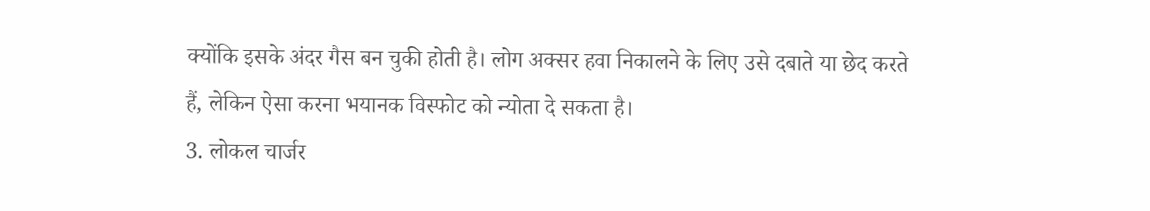क्योंकि इसके अंदर गैस बन चुकी होती है। लोग अक्सर हवा निकालने के लिए उसे दबाते या छेद करते हैं, लेकिन ऐसा करना भयानक विस्फोट को न्योता दे सकता है।
3. लोकल चार्जर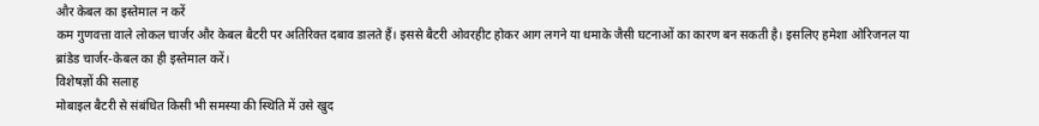और केबल का इस्तेमाल न करें
कम गुणवत्ता वाले लोकल चार्जर और केबल बैटरी पर अतिरिक्त दबाव डालते हैं। इससे बैटरी ओवरहीट होकर आग लगने या धमाके जैसी घटनाओं का कारण बन सकती है। इसलिए हमेशा ओरिजनल या ब्रांडेड चार्जर-केबल का ही इस्तेमाल करें।
विशेषज्ञों की सलाह
मोबाइल बैटरी से संबंधित किसी भी समस्या की स्थिति में उसे खुद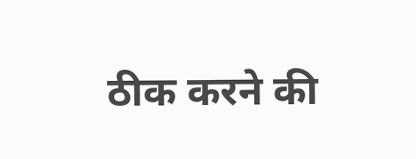ठीक करने की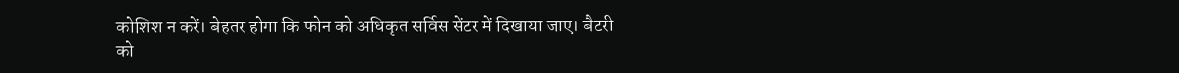कोशिश न करें। बेहतर होगा कि फोन को अधिकृत सर्विस सेंटर में दिखाया जाए। बैटरी को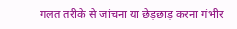गलत तरीके से जांचना या छेड़छाड़ करना गंभीर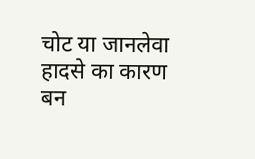चोट या जानलेवा हादसे का कारण बन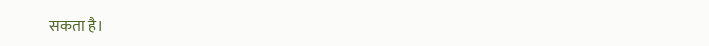सकता है।